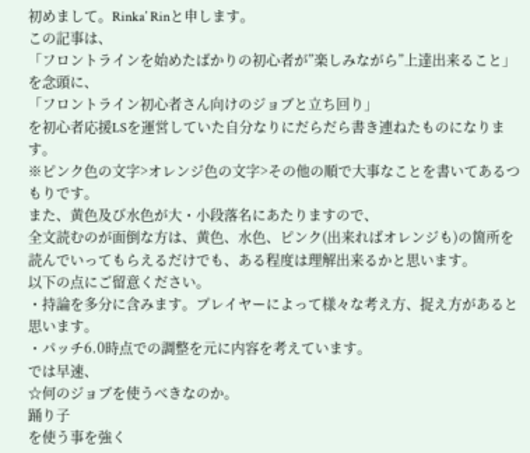初めまして。Rinka’ Rinと申します。
この記事は、
「フロントラインを始めたばかりの初心者が”楽しみながら”上達出来ること」
を念頭に、
「フロントライン初心者さん向けのジョブと立ち回り」
を初心者応援LSを運営していた自分なりにだらだら書き連ねたものになります。
※ピンク色の文字>オレンジ色の文字>その他の順で大事なことを書いてあるつもりです。
また、黄色及び水色が大・小段落名にあたりますので、
全文読むのが面倒な方は、黄色、水色、ピンク(出来ればオレンジも)の箇所を読んでいってもらえるだけでも、ある程度は理解出来るかと思います。
以下の点にご留意ください。
・持論を多分に含みます。プレイヤーによって様々な考え方、捉え方があると思います。
・パッチ6.0時点での調整を元に内容を考えています。
では早速、
☆何のジョブを使うべきなのか。
踊り子
を使う事を強く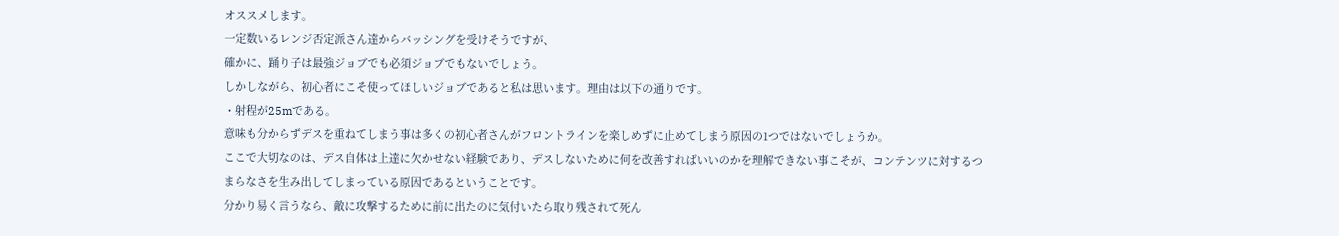オススメします。
一定数いるレンジ否定派さん達からバッシングを受けそうですが、
確かに、踊り子は最強ジョブでも必須ジョブでもないでしょう。
しかしながら、初心者にこそ使ってほしいジョブであると私は思います。理由は以下の通りです。
・射程が25mである。
意味も分からずデスを重ねてしまう事は多くの初心者さんがフロントラインを楽しめずに止めてしまう原因の1つではないでしょうか。
ここで大切なのは、デス自体は上達に欠かせない経験であり、デスしないために何を改善すればいいのかを理解できない事こそが、コンテンツに対するつまらなさを生み出してしまっている原因であるということです。
分かり易く言うなら、敵に攻撃するために前に出たのに気付いたら取り残されて死ん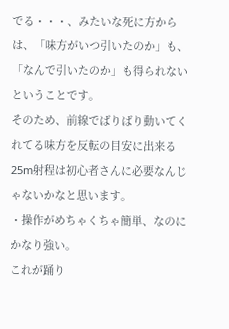でる・・・、みたいな死に方からは、「味方がいつ引いたのか」も、「なんで引いたのか」も得られないということです。
そのため、前線でばりばり動いてくれてる味方を反転の目安に出来る25m射程は初心者さんに必要なんじゃないかなと思います。
・操作がめちゃくちゃ簡単、なのにかなり強い。
これが踊り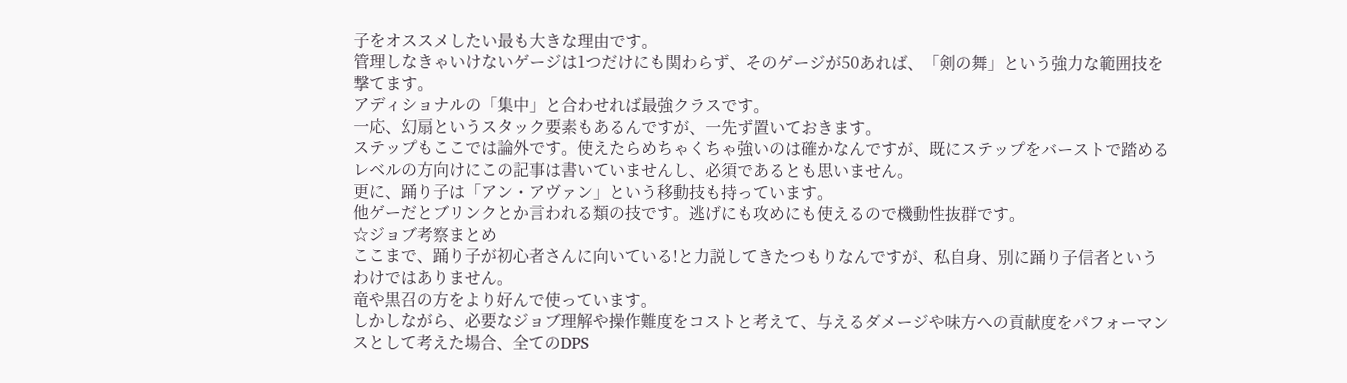子をオススメしたい最も大きな理由です。
管理しなきゃいけないゲージは1つだけにも関わらず、そのゲージが50あれば、「剣の舞」という強力な範囲技を撃てます。
アディショナルの「集中」と合わせれば最強クラスです。
一応、幻扇というスタック要素もあるんですが、一先ず置いておきます。
ステップもここでは論外です。使えたらめちゃくちゃ強いのは確かなんですが、既にステップをバーストで踏めるレベルの方向けにこの記事は書いていませんし、必須であるとも思いません。
更に、踊り子は「アン・アヴァン」という移動技も持っています。
他ゲーだとブリンクとか言われる類の技です。逃げにも攻めにも使えるので機動性抜群です。
☆ジョブ考察まとめ
ここまで、踊り子が初心者さんに向いている!と力説してきたつもりなんですが、私自身、別に踊り子信者というわけではありません。
竜や黒召の方をより好んで使っています。
しかしながら、必要なジョブ理解や操作難度をコストと考えて、与えるダメージや味方への貢献度をパフォーマンスとして考えた場合、全てのDPS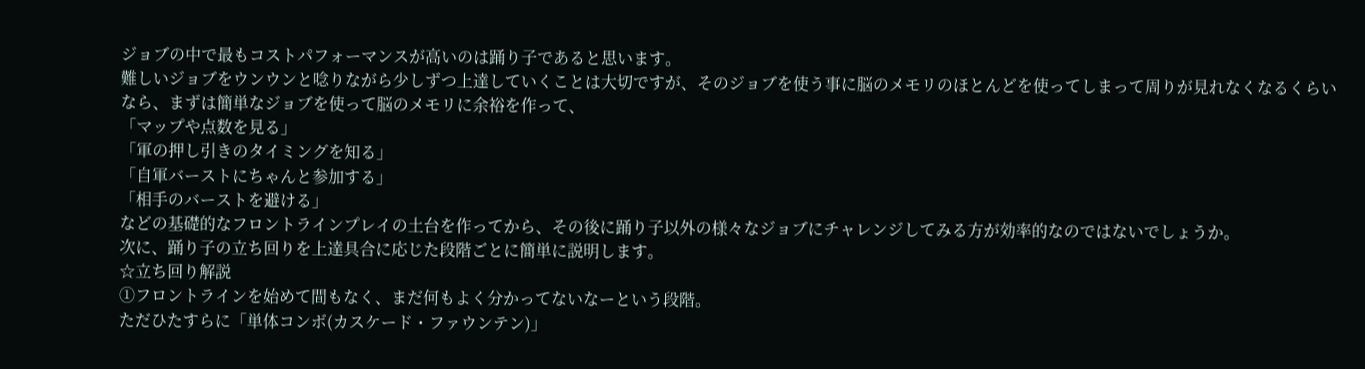ジョブの中で最もコストパフォーマンスが高いのは踊り子であると思います。
難しいジョブをウンウンと唸りながら少しずつ上達していくことは大切ですが、そのジョブを使う事に脳のメモリのほとんどを使ってしまって周りが見れなくなるくらいなら、まずは簡単なジョブを使って脳のメモリに余裕を作って、
「マップや点数を見る」
「軍の押し引きのタイミングを知る」
「自軍バーストにちゃんと参加する」
「相手のバーストを避ける」
などの基礎的なフロントラインプレイの土台を作ってから、その後に踊り子以外の様々なジョブにチャレンジしてみる方が効率的なのではないでしょうか。
次に、踊り子の立ち回りを上達具合に応じた段階ごとに簡単に説明します。
☆立ち回り解説
①フロントラインを始めて間もなく、まだ何もよく分かってないなーという段階。
ただひたすらに「単体コンボ(カスケード・ファウンテン)」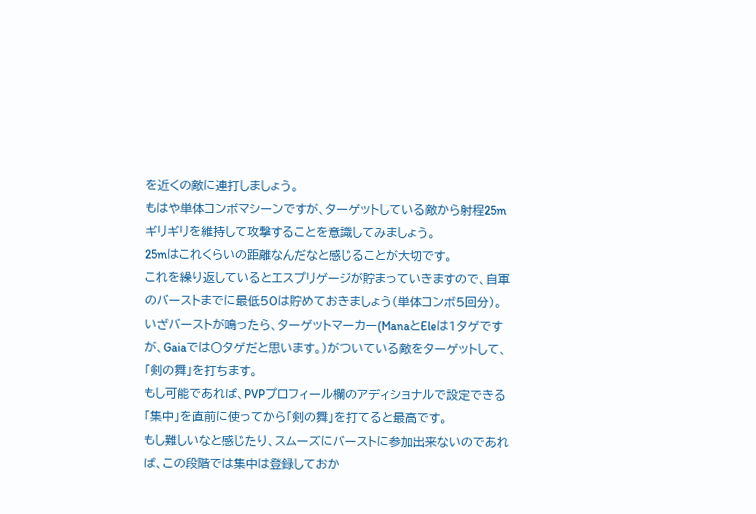を近くの敵に連打しましょう。
もはや単体コンボマシーンですが、ターゲットしている敵から射程25mギリギリを維持して攻撃することを意識してみましょう。
25mはこれくらいの距離なんだなと感じることが大切です。
これを繰り返しているとエスプリゲージが貯まっていきますので、自軍のバーストまでに最低50は貯めておきましょう(単体コンボ5回分)。
いざバーストが鳴ったら、ターゲットマーカー(ManaとEleは1タゲですが、Gaiaでは〇タゲだと思います。)がついている敵をターゲットして、「剣の舞」を打ちます。
もし可能であれば、PVPプロフィール欄のアディショナルで設定できる「集中」を直前に使ってから「剣の舞」を打てると最高です。
もし難しいなと感じたり、スムーズにバーストに参加出来ないのであれば、この段階では集中は登録しておか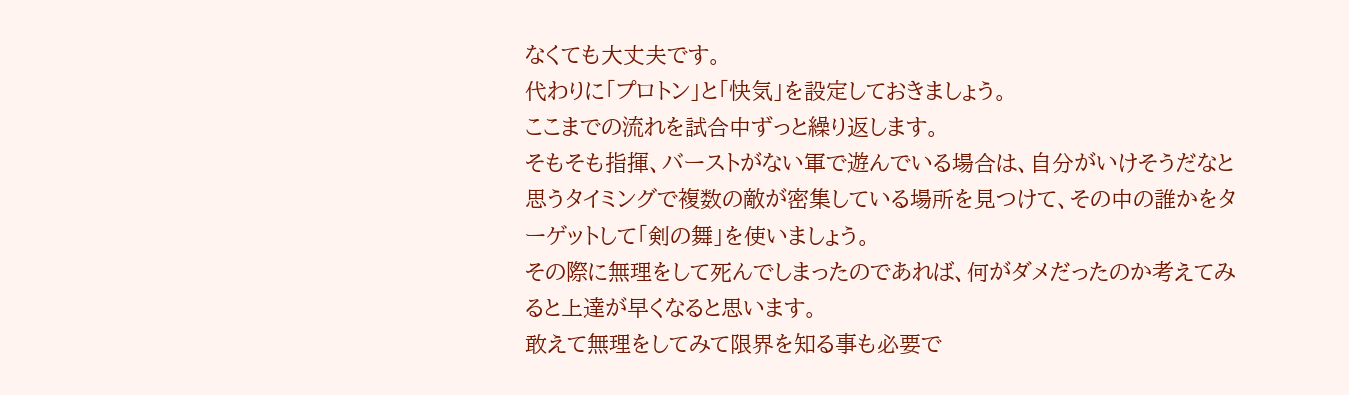なくても大丈夫です。
代わりに「プロトン」と「快気」を設定しておきましょう。
ここまでの流れを試合中ずっと繰り返します。
そもそも指揮、バーストがない軍で遊んでいる場合は、自分がいけそうだなと思うタイミングで複数の敵が密集している場所を見つけて、その中の誰かをターゲットして「剣の舞」を使いましょう。
その際に無理をして死んでしまったのであれば、何がダメだったのか考えてみると上達が早くなると思います。
敢えて無理をしてみて限界を知る事も必要で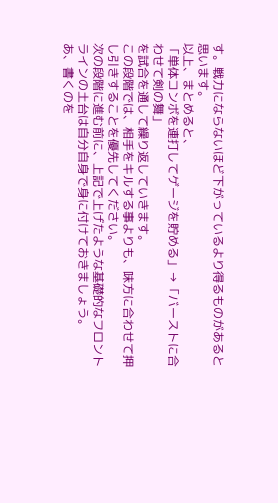す。戦力にならないほど下がっているより得るものがあると思います。
以上、まとめると、
「単体コンボを連打してゲージを貯める」→「バーストに合わせて剣の舞」
を試合を通して繰り返していきます。
この段階では、相手をキルする事よりも、味方に合わせて押し引きすることを優先してください。
次の段階に進む前に、上記で上げたような基礎的なフロントラインの土台は自分自身で身に付けておきましょう。
あ、書くのを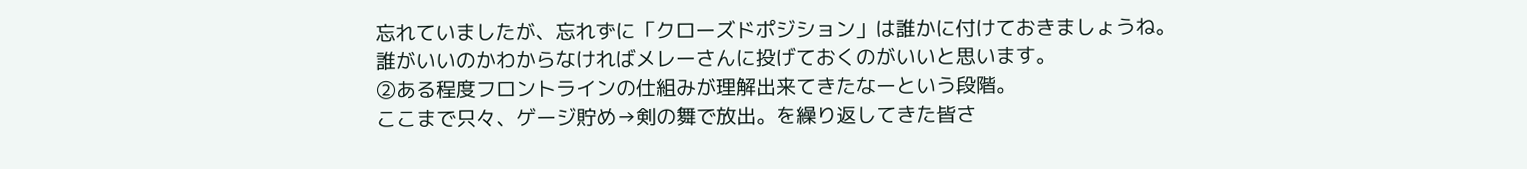忘れていましたが、忘れずに「クローズドポジション」は誰かに付けておきましょうね。
誰がいいのかわからなければメレーさんに投げておくのがいいと思います。
②ある程度フロントラインの仕組みが理解出来てきたなーという段階。
ここまで只々、ゲージ貯め→剣の舞で放出。を繰り返してきた皆さ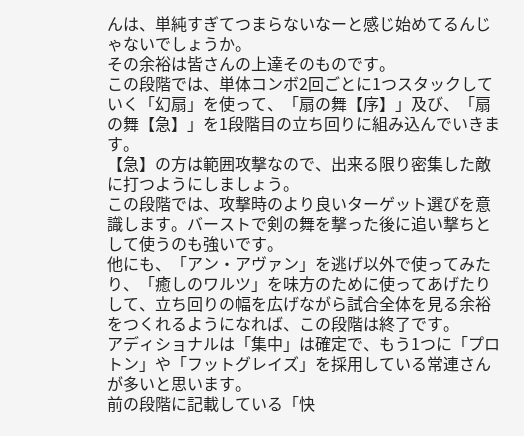んは、単純すぎてつまらないなーと感じ始めてるんじゃないでしょうか。
その余裕は皆さんの上達そのものです。
この段階では、単体コンボ2回ごとに1つスタックしていく「幻扇」を使って、「扇の舞【序】」及び、「扇の舞【急】」を1段階目の立ち回りに組み込んでいきます。
【急】の方は範囲攻撃なので、出来る限り密集した敵に打つようにしましょう。
この段階では、攻撃時のより良いターゲット選びを意識します。バーストで剣の舞を撃った後に追い撃ちとして使うのも強いです。
他にも、「アン・アヴァン」を逃げ以外で使ってみたり、「癒しのワルツ」を味方のために使ってあげたりして、立ち回りの幅を広げながら試合全体を見る余裕をつくれるようになれば、この段階は終了です。
アディショナルは「集中」は確定で、もう1つに「プロトン」や「フットグレイズ」を採用している常連さんが多いと思います。
前の段階に記載している「快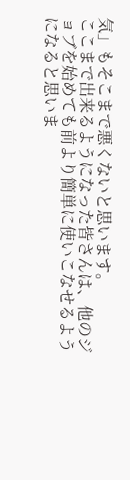気」もそこまで悪くないと思います。
ここまで出来るようになった皆さんは、他のジョブを始めても前より簡単に使いこなせるようになると思いま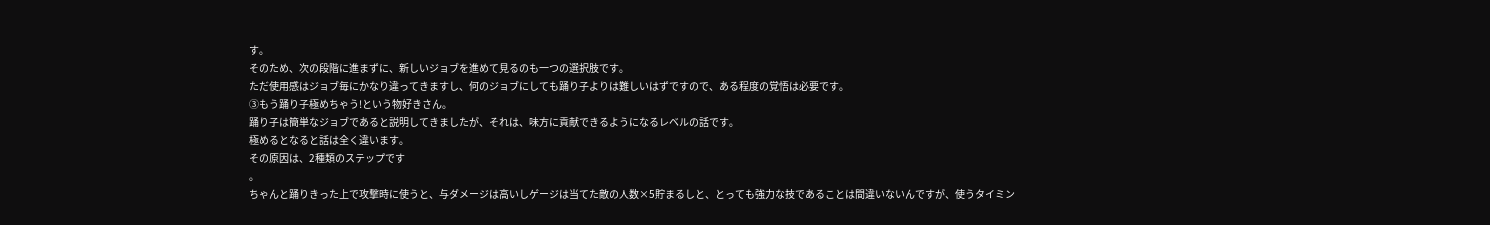す。
そのため、次の段階に進まずに、新しいジョブを進めて見るのも一つの選択肢です。
ただ使用感はジョブ毎にかなり違ってきますし、何のジョブにしても踊り子よりは難しいはずですので、ある程度の覚悟は必要です。
③もう踊り子極めちゃう!という物好きさん。
踊り子は簡単なジョブであると説明してきましたが、それは、味方に貢献できるようになるレベルの話です。
極めるとなると話は全く違います。
その原因は、2種類のステップです
。
ちゃんと踊りきった上で攻撃時に使うと、与ダメージは高いしゲージは当てた敵の人数×5貯まるしと、とっても強力な技であることは間違いないんですが、使うタイミン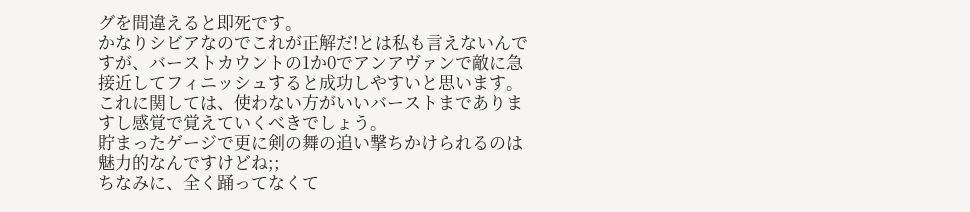グを間違えると即死です。
かなりシビアなのでこれが正解だ!とは私も言えないんですが、バーストカウントの1か0でアンアヴァンで敵に急接近してフィニッシュすると成功しやすいと思います。
これに関しては、使わない方がいいバーストまでありますし感覚で覚えていくべきでしょう。
貯まったゲージで更に剣の舞の追い撃ちかけられるのは魅力的なんですけどね;;
ちなみに、全く踊ってなくて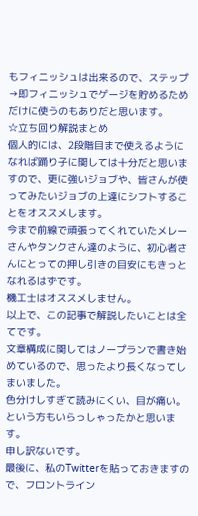もフィニッシュは出来るので、ステップ→即フィニッシュでゲージを貯めるためだけに使うのもありだと思います。
☆立ち回り解説まとめ
個人的には、2段階目まで使えるようになれば踊り子に関しては十分だと思いますので、更に強いジョブや、皆さんが使ってみたいジョブの上達にシフトすることをオススメします。
今まで前線で頑張ってくれていたメレーさんやタンクさん達のように、初心者さんにとっての押し引きの目安にもきっとなれるはずです。
機工士はオススメしません。
以上で、この記事で解説したいことは全てです。
文章構成に関してはノープランで書き始めているので、思ったより長くなってしまいました。
色分けしすぎて読みにくい、目が痛い。という方もいらっしゃったかと思います。
申し訳ないです。
最後に、私のTwitterを貼っておきますので、フロントライン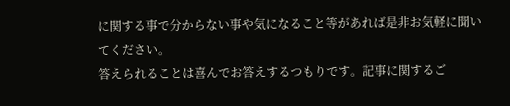に関する事で分からない事や気になること等があれば是非お気軽に聞いてください。
答えられることは喜んでお答えするつもりです。記事に関するご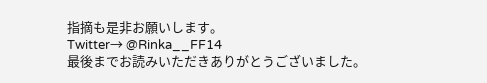指摘も是非お願いします。
Twitter→ @Rinka__FF14
最後までお読みいただきありがとうございました。